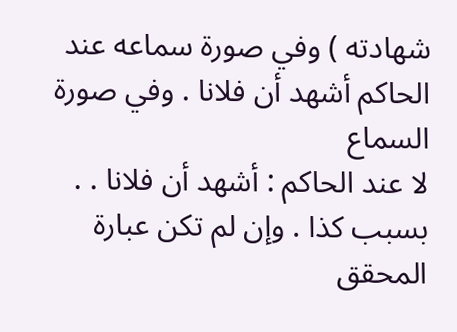شهادته ) وفي صورة سماعه عند الحاكم أشهد أن فلانا . وفي صورة السماع
لا عند الحاكم : أشهد أن فلانا . . بسبب كذا . وإن لم تكن عبارة المحقق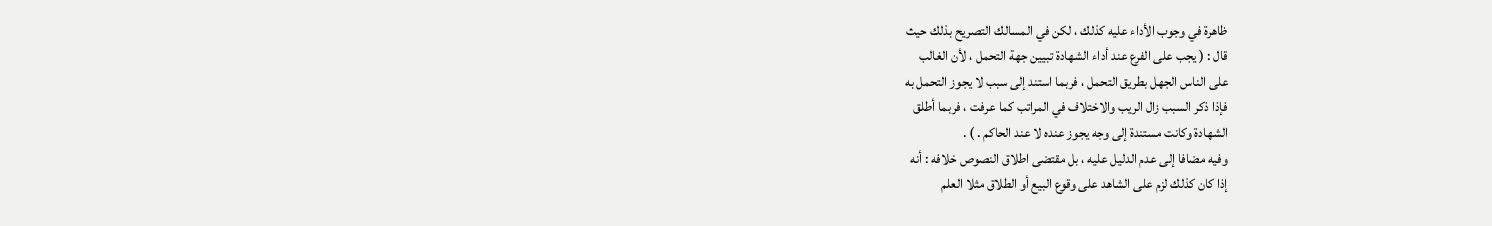ظاهرة في وجوب الأداء عليه كذلك ، لكن في المسالك التصريح بذلك حيث
قال : ( يجب على الفرع عند أداء الشهادة تبيين جهة التحمل ، لأن الغالب
على الناس الجهل بطريق التحمل ، فربما استند إلى سبب لا يجوز التحمل به
فإذا ذكر السبب زال الريب والاختلاف في المراتب كما عرفت ، فربما أطلق
الشهادة وكانت مستندة إلى وجه يجوز عنده لا عند الحاكم . ) .
وفيه مضافا إلى عدم الدليل عليه ، بل مقتضى اطلاق النصوص خلافه : أنه
إذا كان كذلك لزم على الشاهد على وقوع البيع أو الطلاق مثلا العلم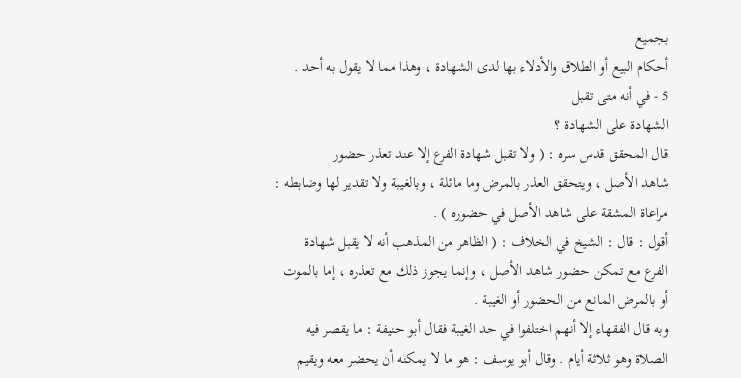بجميع
أحكام البيع أو الطلاق والأدلاء بها لدى الشهادة ، وهذا مما لا يقول به أحد .
5 - في أنه متى تقبل
الشهادة على الشهادة ؟
قال المحقق قدس سره : ( ولا تقبل شهادة الفرع إلا عند تعذر حضور
شاهد الأصل ، ويتحقق العذر بالمرض وما مائلة ، وبالغيبة ولا تقدير لها وضابطه :
مراعاة المشقة على شاهد الأصل في حضوره ) .
أقول : قال : الشيخ في الخلاف : ( الظاهر من المذهب أنه لا يقبل شهادة
الفرع مع تمكن حضور شاهد الأصل ، وإنما يجوز ذلك مع تعذره ، إما بالموت
أو بالمرض المانع من الحضور أو الغيبة .
وبه قال الفقهاء إلا أنهم اختلفوا في حد الغيبة فقال أبو حنيفة : ما يقصر فيه
الصلاة وهو ثلاثة أيام . وقال أبو يوسف : هو ما لا يمكنه أن يحضر معه ويقيم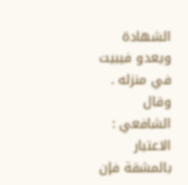الشهادة ويعدو فيبيت في منزله . وقال الشافعي : الاعتبار بالمشقة فإن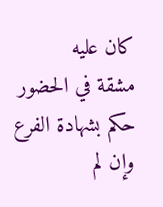كان عليه
مشقة في الحضور حكم بشهادة الفرع وإن لم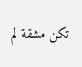تكن مشقة لم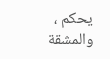يحكم ، والمشقة